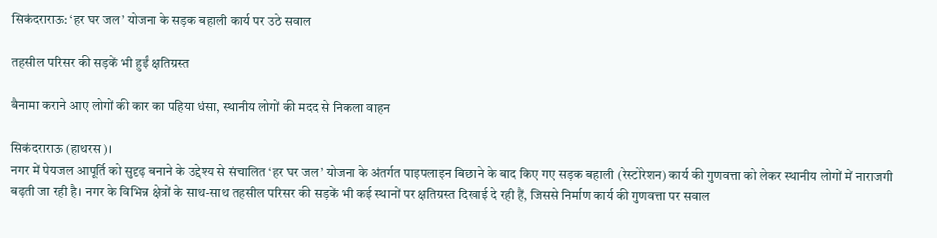सिकंदराराऊ: ‘हर घर जल’ योजना के सड़क बहाली कार्य पर उठे सवाल

तहसील परिसर की सड़कें भी हुईं क्षतिग्रस्त

बैनामा कराने आए लोगों की कार का पहिया धंसा, स्थानीय लोगों की मदद से निकला वाहन

सिकंदराराऊ (हाथरस)।
नगर में पेयजल आपूर्ति को सुदृढ़ बनाने के उद्देश्य से संचालित ‘हर घर जल’ योजना के अंतर्गत पाइपलाइन बिछाने के बाद किए गए सड़क बहाली (रेस्टोरेशन) कार्य की गुणवत्ता को लेकर स्थानीय लोगों में नाराजगी बढ़ती जा रही है। नगर के विभिन्न क्षेत्रों के साथ-साथ तहसील परिसर की सड़कें भी कई स्थानों पर क्षतिग्रस्त दिखाई दे रही हैं, जिससे निर्माण कार्य की गुणवत्ता पर सवाल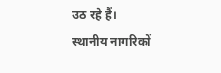उठ रहे हैं।
स्थानीय नागरिकों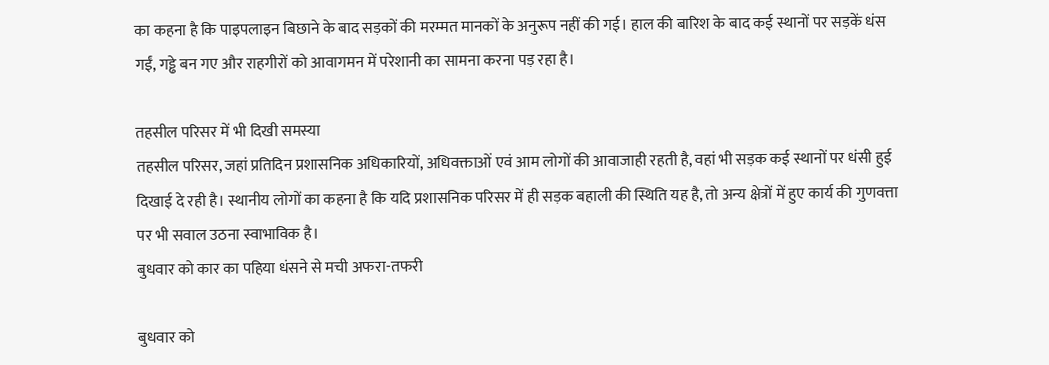का कहना है कि पाइपलाइन बिछाने के बाद सड़कों की मरम्मत मानकों के अनुरूप नहीं की गई। हाल की बारिश के बाद कई स्थानों पर सड़कें धंस गईं, गड्ढे बन गए और राहगीरों को आवागमन में परेशानी का सामना करना पड़ रहा है।

तहसील परिसर में भी दिखी समस्या
तहसील परिसर, जहां प्रतिदिन प्रशासनिक अधिकारियों, अधिवक्ताओं एवं आम लोगों की आवाजाही रहती है, वहां भी सड़क कई स्थानों पर धंसी हुई दिखाई दे रही है। स्थानीय लोगों का कहना है कि यदि प्रशासनिक परिसर में ही सड़क बहाली की स्थिति यह है, तो अन्य क्षेत्रों में हुए कार्य की गुणवत्ता पर भी सवाल उठना स्वाभाविक है।
बुधवार को कार का पहिया धंसने से मची अफरा-तफरी

बुधवार को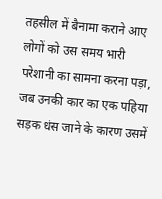तहसील में बैनामा कराने आए लोगों को उस समय भारी परेशानी का सामना करना पड़ा, जब उनकी कार का एक पहिया सड़क धंस जाने के कारण उसमें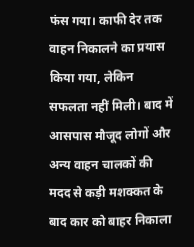फंस गया। काफी देर तक वाहन निकालने का प्रयास किया गया, लेकिन सफलता नहीं मिली। बाद में आसपास मौजूद लोगों और अन्य वाहन चालकों की मदद से कड़ी मशक्कत के बाद कार को बाहर निकाला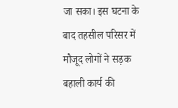जा सका। इस घटना के बाद तहसील परिसर में मौजूद लोगों ने सड़क बहाली कार्य की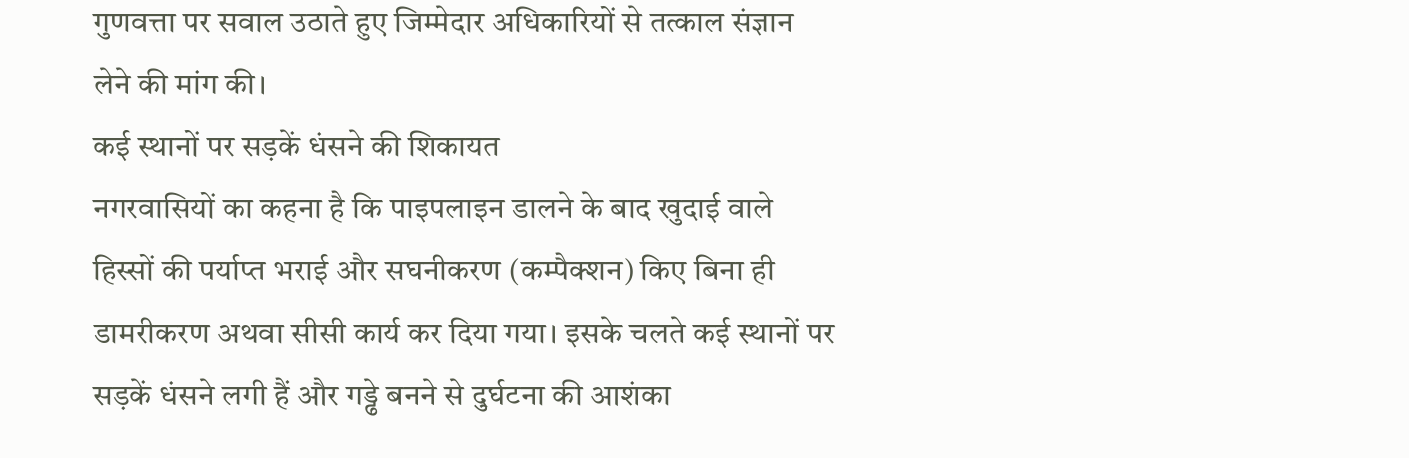गुणवत्ता पर सवाल उठाते हुए जिम्मेदार अधिकारियों से तत्काल संज्ञान लेने की मांग की।
कई स्थानों पर सड़कें धंसने की शिकायत
नगरवासियों का कहना है कि पाइपलाइन डालने के बाद खुदाई वाले हिस्सों की पर्याप्त भराई और सघनीकरण (कम्पैक्शन) किए बिना ही डामरीकरण अथवा सीसी कार्य कर दिया गया। इसके चलते कई स्थानों पर सड़कें धंसने लगी हैं और गड्ढे बनने से दुर्घटना की आशंका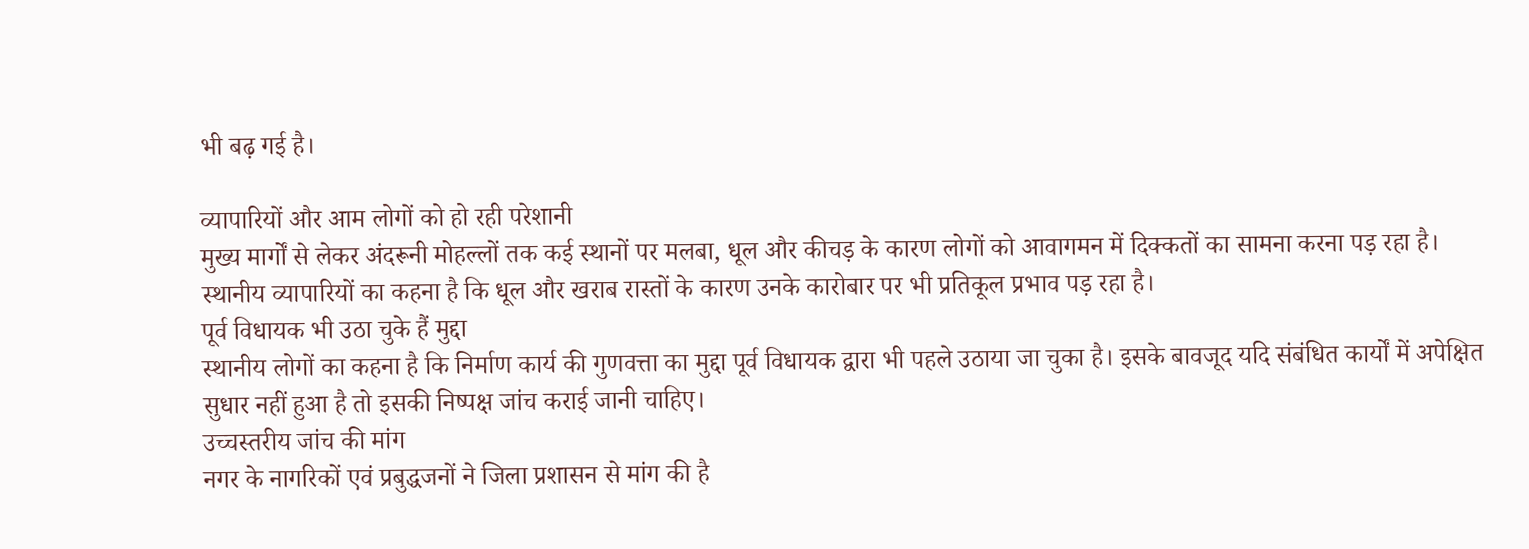भी बढ़ गई है।

व्यापारियों और आम लोगों को हो रही परेशानी
मुख्य मार्गों से लेकर अंदरूनी मोहल्लों तक कई स्थानों पर मलबा, धूल और कीचड़ के कारण लोगों को आवागमन में दिक्कतों का सामना करना पड़ रहा है। स्थानीय व्यापारियों का कहना है कि धूल और खराब रास्तों के कारण उनके कारोबार पर भी प्रतिकूल प्रभाव पड़ रहा है।
पूर्व विधायक भी उठा चुके हैं मुद्दा
स्थानीय लोगों का कहना है कि निर्माण कार्य की गुणवत्ता का मुद्दा पूर्व विधायक द्वारा भी पहले उठाया जा चुका है। इसके बावजूद यदि संबंधित कार्यों में अपेक्षित सुधार नहीं हुआ है तो इसकी निष्पक्ष जांच कराई जानी चाहिए।
उच्चस्तरीय जांच की मांग
नगर के नागरिकों एवं प्रबुद्धजनों ने जिला प्रशासन से मांग की है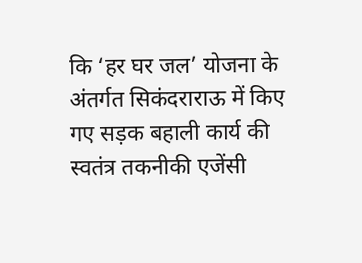कि ‘हर घर जल’ योजना के अंतर्गत सिकंदराराऊ में किए गए सड़क बहाली कार्य की स्वतंत्र तकनीकी एजेंसी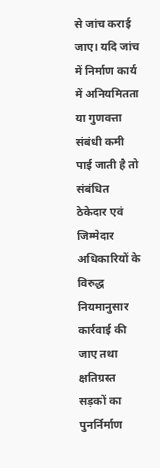से जांच कराई जाए। यदि जांच में निर्माण कार्य में अनियमितता या गुणवत्ता संबंधी कमी पाई जाती है तो संबंधित ठेकेदार एवं जिम्मेदार अधिकारियों के विरुद्ध नियमानुसार कार्रवाई की जाए तथा क्षतिग्रस्त सड़कों का पुनर्निर्माण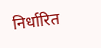निर्धारित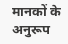मानकों के अनुरूप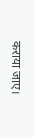कराया जाए।